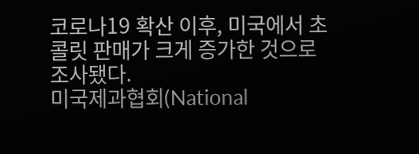코로나19 확산 이후, 미국에서 초콜릿 판매가 크게 증가한 것으로 조사됐다.
미국제과협회(National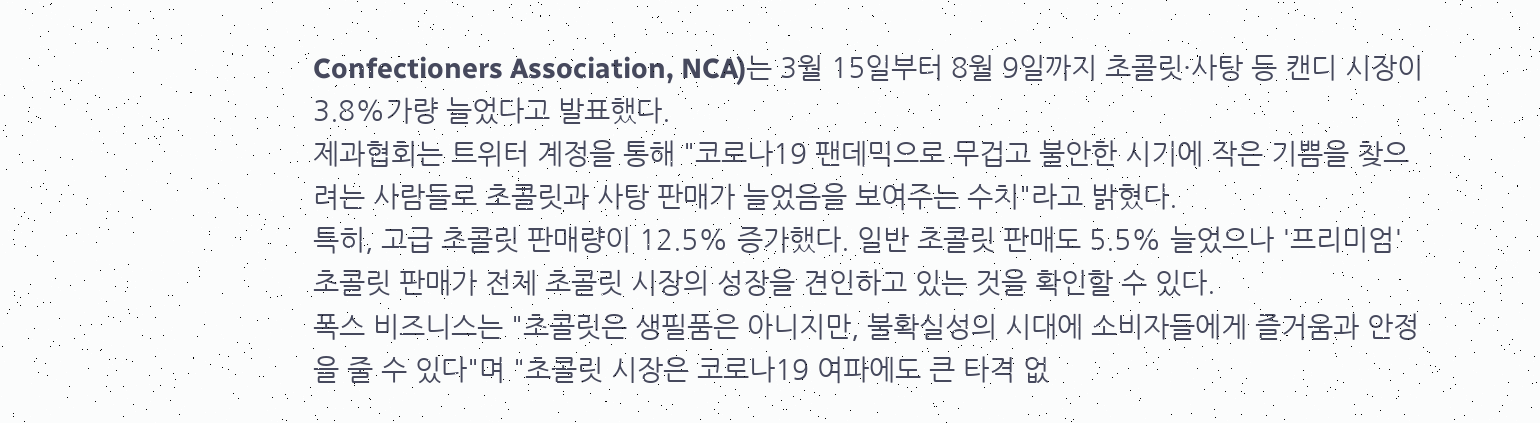Confectioners Association, NCA)는 3월 15일부터 8월 9일까지 초콜릿·사탕 등 캔디 시장이 3.8%가량 늘었다고 발표했다.
제과협회는 트위터 계정을 통해 "코로나19 팬데믹으로 무겁고 불안한 시기에 작은 기쁨을 찾으려는 사람들로 초콜릿과 사탕 판매가 늘었음을 보여주는 수치"라고 밝혔다.
특히, 고급 초콜릿 판매량이 12.5% 증가했다. 일반 초콜릿 판매도 5.5% 늘었으나 '프리미엄' 초콜릿 판매가 전체 초콜릿 시장의 성장을 견인하고 있는 것을 확인할 수 있다.
폭스 비즈니스는 "초콜릿은 생필품은 아니지만, 불확실성의 시대에 소비자들에게 즐거움과 안정을 줄 수 있다"며 "초콜릿 시장은 코로나19 여파에도 큰 타격 없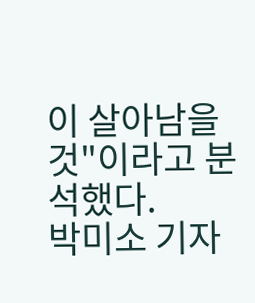이 살아남을 것"이라고 분석했다.
박미소 기자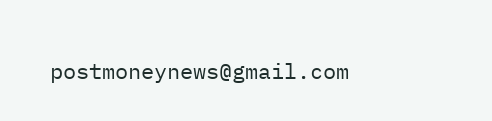postmoneynews@gmail.com